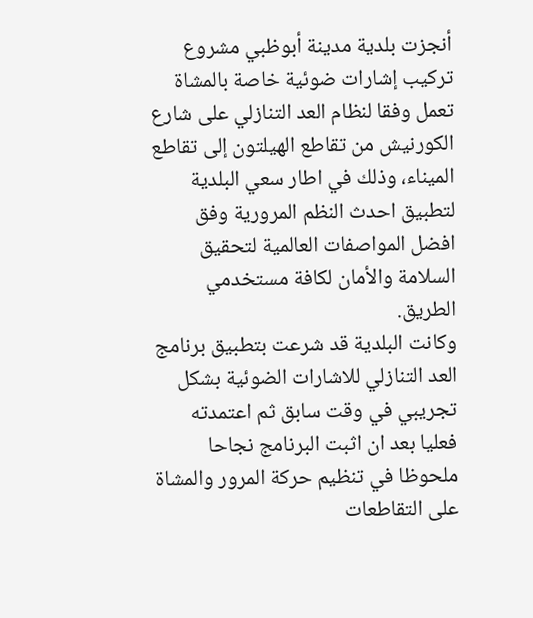أنجزت بلدية مدينة أبوظبي مشروع تركيب إشارات ضوئية خاصة بالمشاة تعمل وفقا لنظام العد التنازلي على شارع الكورنيش من تقاطع الهيلتون إلى تقاطع الميناء، وذلك في اطار سعي البلدية لتطبيق احدث النظم المرورية وفق افضل المواصفات العالمية لتحقيق السلامة والأمان لكافة مستخدمي الطريق.
وكانت البلدية قد شرعت بتطبيق برنامج العد التنازلي للاشارات الضوئية بشكل تجريبي في وقت سابق ثم اعتمدته فعليا بعد ان اثبت البرنامج نجاحا ملحوظا في تنظيم حركة المرور والمشاة على التقاطعات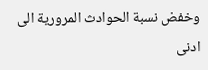وخفض نسبة الحوادث المرورية الى ادنى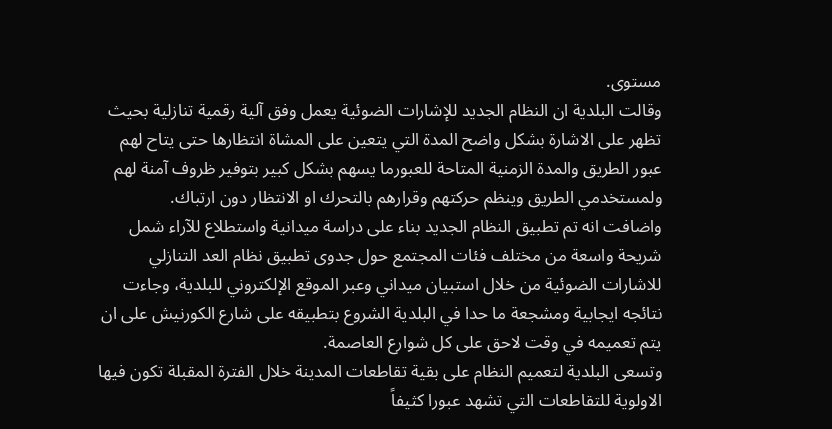مستوى.
وقالت البلدية ان النظام الجديد للإشارات الضوئية يعمل وفق آلية رقمية تنازلية بحيث تظهر على الاشارة بشكل واضح المدة التي يتعين على المشاة انتظارها حتى يتاح لهم عبور الطريق والمدة الزمنية المتاحة للعبورما يسهم بشكل كبير بتوفير ظروف آمنة لهم ولمستخدمي الطريق وينظم حركتهم وقرارهم بالتحرك او الانتظار دون ارتباك.
واضافت انه تم تطبيق النظام الجديد بناء على دراسة ميدانية واستطلاع للآراء شمل شريحة واسعة من مختلف فئات المجتمع حول جدوى تطبيق نظام العد التنازلي للاشارات الضوئية من خلال استبيان ميداني وعبر الموقع الإلكتروني للبلدية، وجاءت نتائجه ايجابية ومشجعة ما حدا في البلدية الشروع بتطبيقه على شارع الكورنيش على ان يتم تعميمه في وقت لاحق على كل شوارع العاصمة.
وتسعى البلدية لتعميم النظام على بقية تقاطعات المدينة خلال الفترة المقبلة تكون فيها الاولوية للتقاطعات التي تشهد عبورا كثيفاً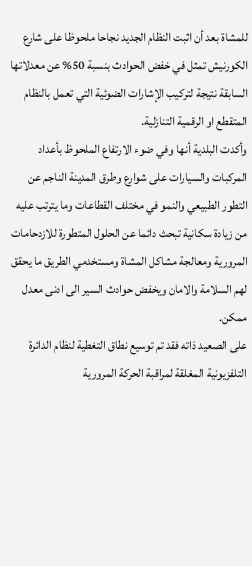للمشاة بعد أن اثبت النظام الجديد نجاحا ملحوظا على شارع الكورنيش تمثل في خفض الحوادث بنسبة 50% عن معدلاتها السابقة نتيجة لتركيب الإشارات الضوئية التي تعمل بالنظام المتقطع او الرقمية التنازلية.
وأكدت البلدية أنها وفي ضوء الارتفاع الملحوظ بأعداد المركبات والسيارات على شوارع وطرق المدينة الناجم عن التطور الطبيعي والنمو في مختلف القطاعات وما يترتب عليه من زيادة سكانية تبحث دائما عن الحلول المتطورة للازدحامات المرورية ومعالجة مشاكل المشاة ومستخدمي الطريق ما يحقق لهم السلامة والامان ويخفض حوادث السير الى ادنى معدل ممكن.
على الصعيد ذاته فقد تم توسيع نطاق التغطية لنظام الدائرة التلفزيونية المغلقة لمراقبة الحركة المرورية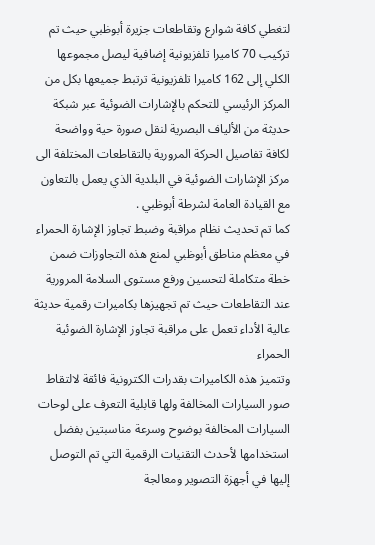لتغطي كافة شوارع وتقاطعات جزيرة أبوظبي حيث تم تركيب 70 كاميرا تلفزيونية إضافية ليصل مجموعها الكلي إلى 162 كاميرا تلفزيونية ترتبط جميعها بكل من المركز الرئيسي للتحكم بالإشارات الضوئية عبر شبكة حديثة من الألياف البصرية لنقل صورة حية وواضحة لكافة تفاصيل الحركة المرورية بالتقاطعات المختلفة الى مركز الإشارات الضوئية في البلدية الذي يعمل بالتعاون مع القيادة العامة لشرطة أبوظبي .
كما تم تحديث نظام مراقبة وضبط تجاوز الإشارة الحمراء في معظم مناطق أبوظبي لمنع هذه التجاوزات ضمن خطة متكاملة لتحسين ورفع مستوى السلامة المرورية عند التقاطعات حيث تم تجهيزها بكاميرات رقمية حديثة عالية الأداء تعمل على مراقبة تجاوز الإشارة الضوئية الحمراء
وتتميز هذه الكاميرات بقدرات الكترونية فائقة لالتقاط صور السيارات المخالفة ولها قابلية التعرف على لوحات السيارات المخالفة بوضوح وسرعة مناسبتين بفضل استخدامها لأحدث التقنيات الرقمية التي تم التوصل إليها في أجهزة التصوير ومعالجة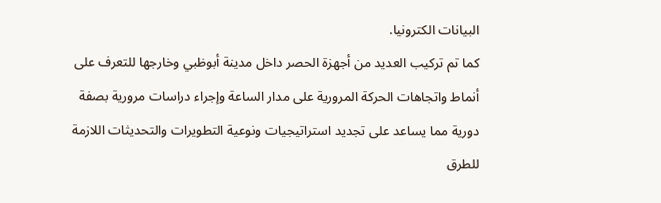البيانات الكترونيا.
كما تم تركيب العديد من أجهزة الحصر داخل مدينة أبوظبي وخارجها للتعرف على أنماط واتجاهات الحركة المرورية على مدار الساعة وإجراء دراسات مرورية بصفة دورية مما يساعد على تجديد استراتيجيات ونوعية التطويرات والتحديثات اللازمة للطرق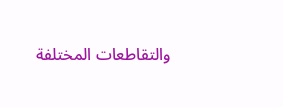والتقاطعات المختلفة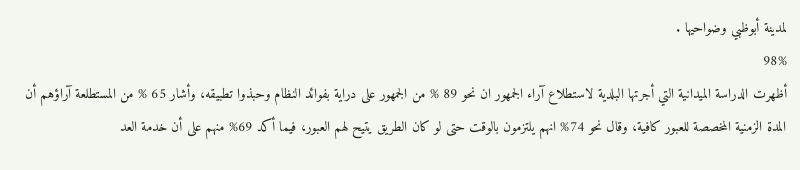لمدينة أبوظبي وضواحيها .
98%
أظهرت الدراسة الميدانية التي أجرتها البلدية لاستطلاع آراء الجمهور ان نحو 89 % من الجمهور على دراية بفوائد النظام وحبذوا تطبيقه، وأشار 65 % من المستطلعة آراؤهم أن المدة الزمنية المخصصة للعبور كافية، وقال نحو 74% انهم يلتزمون بالوقت حتى لو كان الطريق يتيح لهم العبور، فيما أكد 69% منهم على أن خدمة العد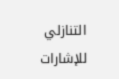التنازلي للإشارات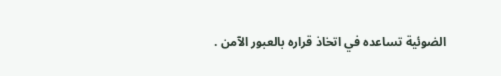الضوئية تساعده في اتخاذ قراره بالعبور الآمن .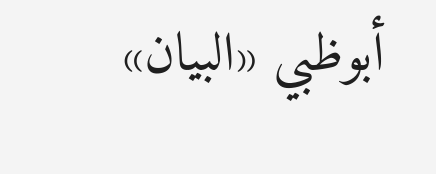أبوظبي «البيان»